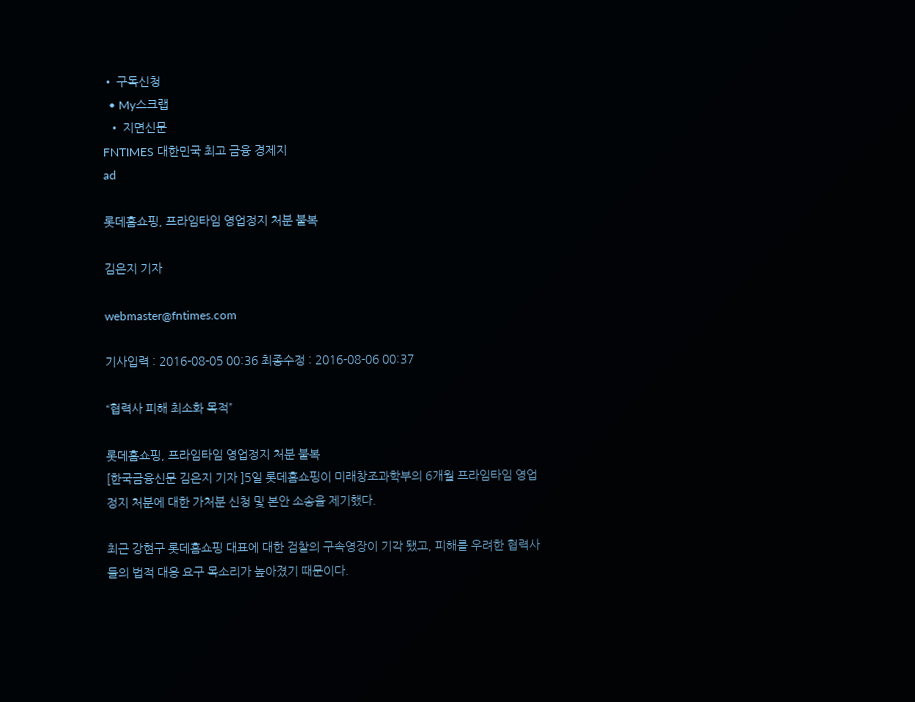• 구독신청
  • My스크랩
  • 지면신문
FNTIMES 대한민국 최고 금융 경제지
ad

롯데홈쇼핑, 프라임타임 영업정지 처분 불복

김은지 기자

webmaster@fntimes.com

기사입력 : 2016-08-05 00:36 최종수정 : 2016-08-06 00:37

“협력사 피해 최소화 목적”

롯데홈쇼핑, 프라임타임 영업정지 처분 불복
[한국금융신문 김은지 기자 ]5일 롯데홈쇼핑이 미래창조과학부의 6개월 프라임타임 영업정지 처분에 대한 가처분 신청 및 본안 소송을 제기했다.

최근 강현구 롯데홈쇼핑 대표에 대한 검찰의 구속영장이 기각 됐고, 피해를 우려한 협력사들의 법적 대응 요구 목소리가 높아졌기 때문이다.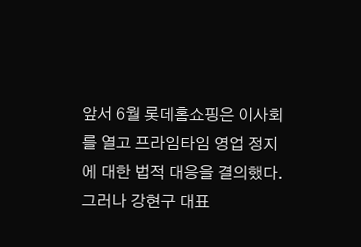앞서 6월 롯데홈쇼핑은 이사회를 열고 프라임타임 영업 정지에 대한 법적 대응을 결의했다. 그러나 강현구 대표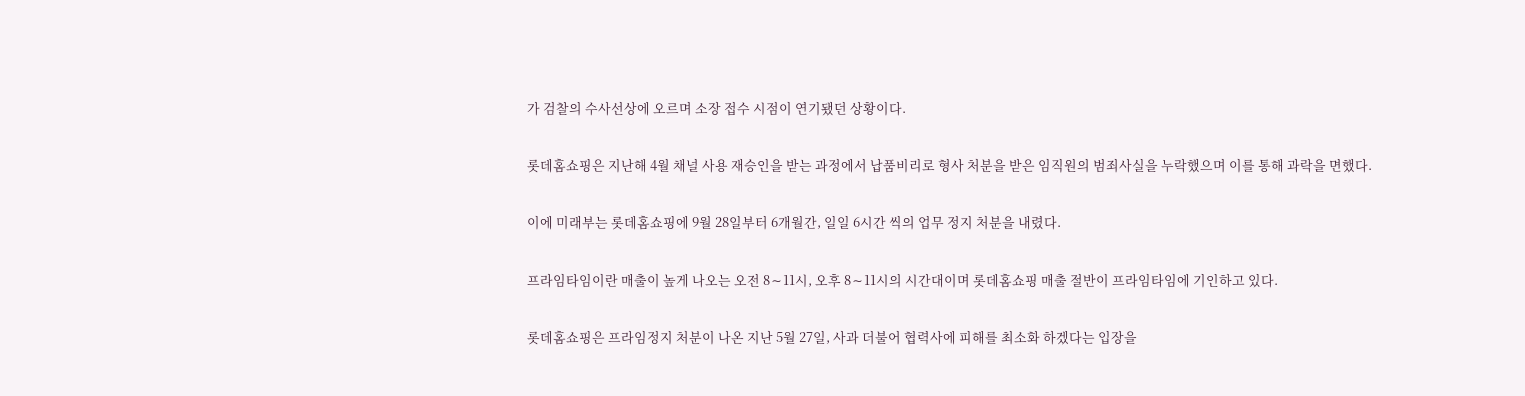가 검찰의 수사선상에 오르며 소장 접수 시점이 연기됐던 상황이다.

롯데홈쇼핑은 지난해 4월 채널 사용 재승인을 받는 과정에서 납품비리로 형사 처분을 받은 임직원의 범죄사실을 누락했으며 이를 통해 과락을 면했다.

이에 미래부는 롯데홈쇼핑에 9월 28일부터 6개월간, 일일 6시간 씩의 업무 정지 처분을 내렸다.

프라임타임이란 매출이 높게 나오는 오전 8∼11시, 오후 8∼11시의 시간대이며 롯데홈쇼핑 매출 절반이 프라임타임에 기인하고 있다.

롯데홈쇼핑은 프라임정지 처분이 나온 지난 5월 27일, 사과 더불어 협력사에 피해를 최소화 하겠다는 입장을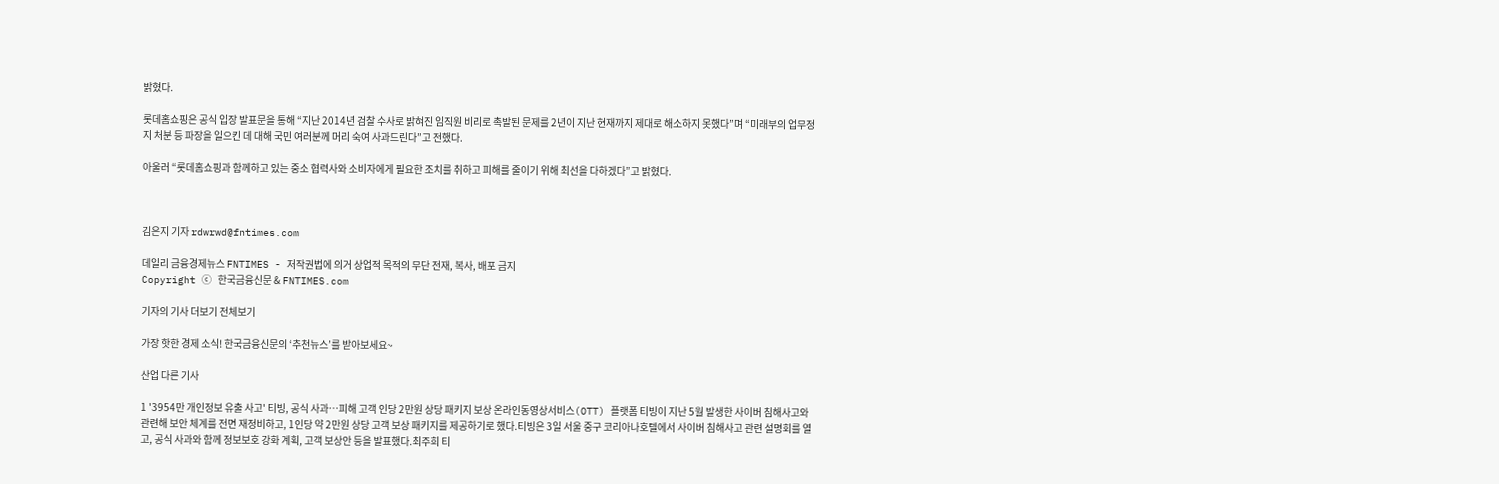밝혔다.

롯데홈쇼핑은 공식 입장 발표문을 통해 “지난 2014년 검찰 수사로 밝혀진 임직원 비리로 촉발된 문제를 2년이 지난 현재까지 제대로 해소하지 못했다”며 “미래부의 업무정지 처분 등 파장을 일으킨 데 대해 국민 여러분께 머리 숙여 사과드린다”고 전했다.

아울러 “롯데홈쇼핑과 함께하고 있는 중소 협력사와 소비자에게 필요한 조치를 취하고 피해를 줄이기 위해 최선을 다하겠다”고 밝혔다.



김은지 기자 rdwrwd@fntimes.com

데일리 금융경제뉴스 FNTIMES - 저작권법에 의거 상업적 목적의 무단 전재, 복사, 배포 금지
Copyright ⓒ 한국금융신문 & FNTIMES.com

기자의 기사 더보기 전체보기

가장 핫한 경제 소식! 한국금융신문의 ‘추천뉴스’를 받아보세요~

산업 다른 기사

1 '3954만 개인정보 유출 사고' 티빙, 공식 사과…피해 고객 인당 2만원 상당 패키지 보상 온라인동영상서비스(OTT) 플랫폼 티빙이 지난 5월 발생한 사이버 침해사고와 관련해 보안 체계를 전면 재정비하고, 1인당 약 2만원 상당 고객 보상 패키지를 제공하기로 했다.티빙은 3일 서울 중구 코리아나호텔에서 사이버 침해사고 관련 설명회를 열고, 공식 사과와 함께 정보보호 강화 계획, 고객 보상안 등을 발표했다.최주희 티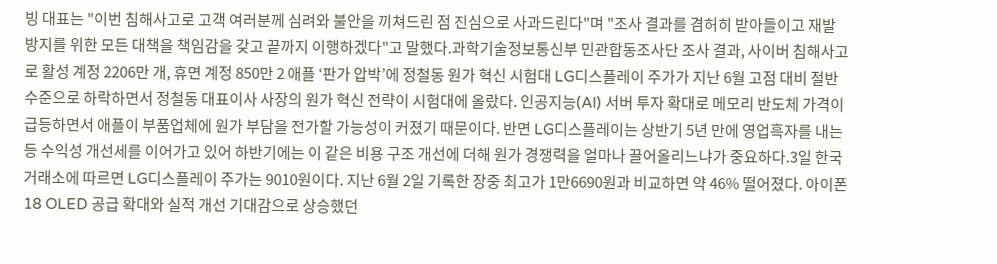빙 대표는 "이번 침해사고로 고객 여러분께 심려와 불안을 끼쳐드린 점 진심으로 사과드린다"며 "조사 결과를 겸허히 받아들이고 재발 방지를 위한 모든 대책을 책임감을 갖고 끝까지 이행하겠다"고 말했다.과학기술정보통신부 민관합동조사단 조사 결과, 사이버 침해사고로 활성 계정 2206만 개, 휴면 계정 850만 2 애플 ‘판가 압박’에 정철동 원가 혁신 시험대 LG디스플레이 주가가 지난 6월 고점 대비 절반 수준으로 하락하면서 정철동 대표이사 사장의 원가 혁신 전략이 시험대에 올랐다. 인공지능(AI) 서버 투자 확대로 메모리 반도체 가격이 급등하면서 애플이 부품업체에 원가 부담을 전가할 가능성이 커졌기 때문이다. 반면 LG디스플레이는 상반기 5년 만에 영업흑자를 내는 등 수익성 개선세를 이어가고 있어 하반기에는 이 같은 비용 구조 개선에 더해 원가 경쟁력을 얼마나 끌어올리느냐가 중요하다.3일 한국거래소에 따르면 LG디스플레이 주가는 9010원이다. 지난 6월 2일 기록한 장중 최고가 1만6690원과 비교하면 약 46% 떨어졌다. 아이폰18 OLED 공급 확대와 실적 개선 기대감으로 상승했던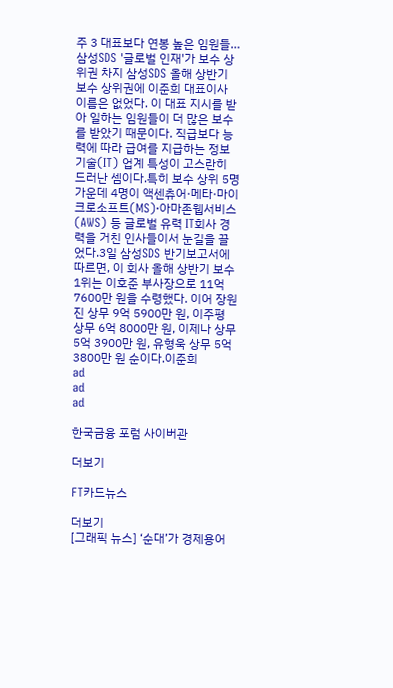주 3 대표보다 연봉 높은 임원들…삼성SDS '글로벌 인재'가 보수 상위권 차지 삼성SDS 올해 상반기 보수 상위권에 이준희 대표이사 이름은 없었다. 이 대표 지시를 받아 일하는 임원들이 더 많은 보수를 받았기 때문이다. 직급보다 능력에 따라 급여를 지급하는 정보기술(IT) 업계 특성이 고스란히 드러난 셈이다.특히 보수 상위 5명 가운데 4명이 액센츄어·메타·마이크로소프트(MS)·아마존웹서비스(AWS) 등 글로벌 유력 IT회사 경력을 거친 인사들이서 눈길을 끌었다.3일 삼성SDS 반기보고서에 따르면, 이 회사 올해 상반기 보수 1위는 이호준 부사장으로 11억 7600만 원을 수령했다. 이어 장원진 상무 9억 5900만 원, 이주평 상무 6억 8000만 원, 이제나 상무 5억 3900만 원, 유형욱 상무 5억 3800만 원 순이다.이준희
ad
ad
ad

한국금융 포럼 사이버관

더보기

FT카드뉴스

더보기
[그래픽 뉴스] ‘순대’가 경제용어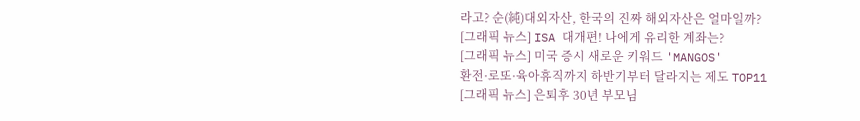라고? 순(純)대외자산, 한국의 진짜 해외자산은 얼마일까?
[그래픽 뉴스] ISA 대개편! 나에게 유리한 계좌는?
[그래픽 뉴스] 미국 증시 새로운 키워드 'MANGOS'
환전·로또·육아휴직까지 하반기부터 달라지는 제도 TOP11
[그래픽 뉴스] 은퇴후 30년 부모님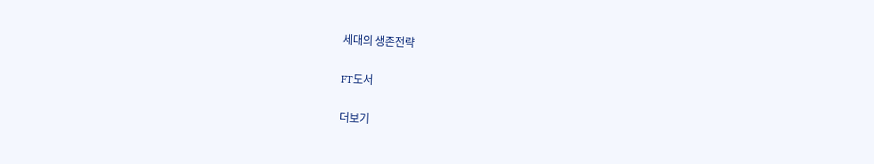세대의 생존전략

FT도서

더보기